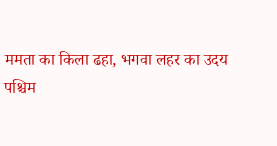ममता का किला ढहा, भगवा लहर का उदय
पश्चिम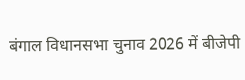बंगाल विधानसभा चुनाव 2026 में बीजेपी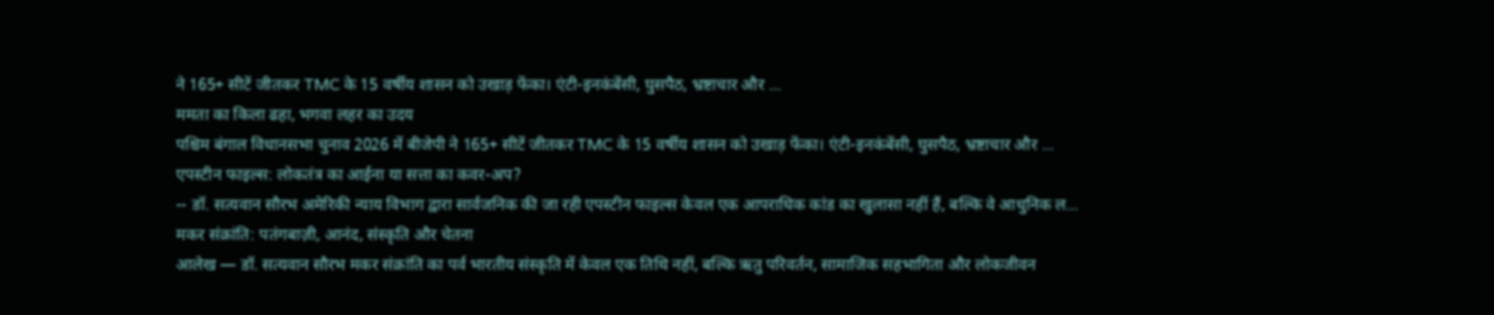ने 165+ सीटें जीतकर TMC के 15 वर्षीय शासन को उखाड़ फेंका। एंटी-इनकंबेंसी, घुसपैठ, भ्रष्टाचार और ...
ममता का किला ढहा, भगवा लहर का उदय
पश्चिम बंगाल विधानसभा चुनाव 2026 में बीजेपी ने 165+ सीटें जीतकर TMC के 15 वर्षीय शासन को उखाड़ फेंका। एंटी-इनकंबेंसी, घुसपैठ, भ्रष्टाचार और ...
एपस्टीन फाइल्स: लोकतंत्र का आईना या सत्ता का कवर-अप?
-- डॉ. सत्यवान सौरभ अमेरिकी न्याय विभाग द्वारा सार्वजनिक की जा रही एपस्टीन फाइल्स केवल एक आपराधिक कांड का खुलासा नहीं हैं, बल्कि वे आधुनिक ल...
मकर संक्रांति: पतंगबाज़ी, आनंद, संस्कृति और चेतना
आलेख — डॉ. सत्यवान सौरभ मकर संक्रांति का पर्व भारतीय संस्कृति में केवल एक तिथि नहीं, बल्कि ऋतु परिवर्तन, सामाजिक सहभागिता और लोकजीवन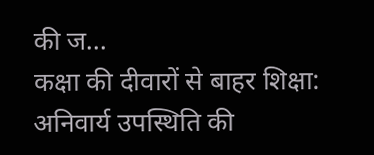की ज...
कक्षा की दीवारों से बाहर शिक्षा: अनिवार्य उपस्थिति की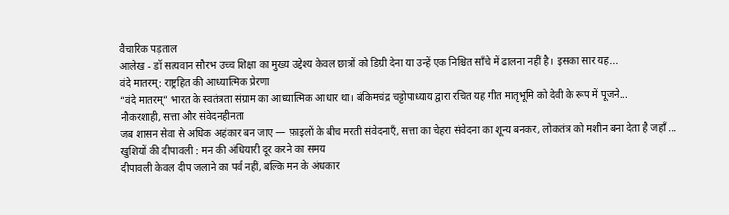वैचारिक पड़ताल
आलेख - डॉ सत्यवान सौरभ उच्च शिक्षा का मुख्य उद्देश्य केवल छात्रों को डिग्री देना या उन्हें एक निश्चित साँचे में ढालना नहीं है। इसका सार यह...
वंदे मातरम्: राष्ट्रहित की आध्यात्मिक प्रेरणा
“वंदे मातरम्” भारत के स्वतंत्रता संग्राम का आध्यात्मिक आधार था। बंकिमचंद्र चट्टोपाध्याय द्वारा रचित यह गीत मातृभूमि को देवी के रूप में पूजने...
नौकरशाही, सत्ता और संवेदनहीनता
जब शासन सेवा से अधिक अहंकार बन जाए — फ़ाइलों के बीच मरती संवेदनाएँ, सत्ता का चेहरा संवेदना का शून्य बनकर, लोकतंत्र को मशीन बना देता है जहाँ ...
खुशियों की दीपावली : मन की अंधियारी दूर करने का समय
दीपावली केवल दीप जलाने का पर्व नहीं, बल्कि मन के अंधकार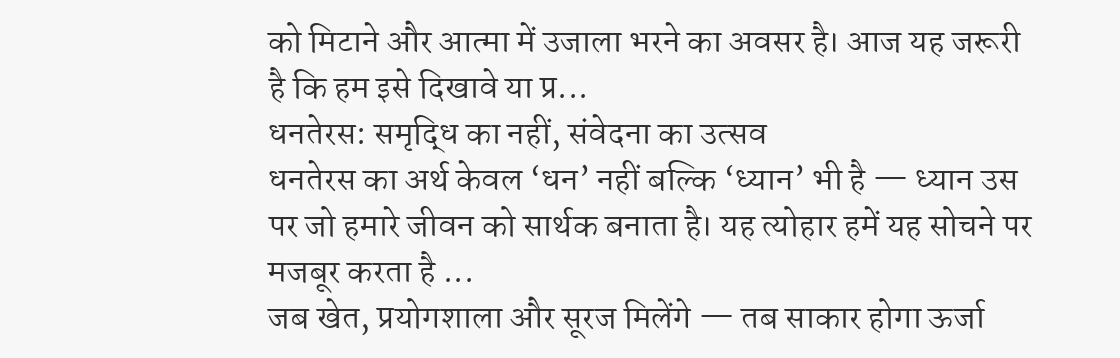को मिटाने और आत्मा में उजाला भरने का अवसर है। आज यह जरूरी है कि हम इसे दिखावे या प्र...
धनतेरस: समृद्धि का नहीं, संवेदना का उत्सव
धनतेरस का अर्थ केवल ‘धन’ नहीं बल्कि ‘ध्यान’ भी है — ध्यान उस पर जो हमारे जीवन को सार्थक बनाता है। यह त्योहार हमें यह सोचने पर मजबूर करता है ...
जब खेत, प्रयोगशाला और सूरज मिलेंगे — तब साकार होगा ऊर्जा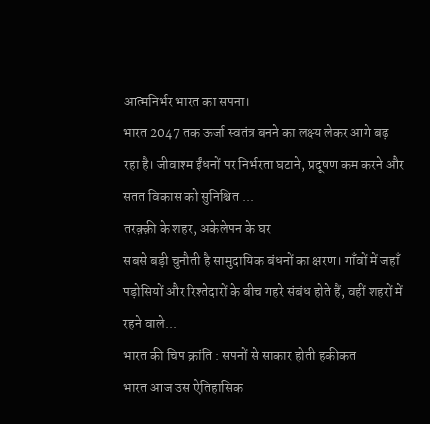आत्मनिर्भर भारत का सपना।
भारत 2047 तक ऊर्जा स्वतंत्र बनने का लक्ष्य लेकर आगे बढ़ रहा है। जीवाश्म ईंधनों पर निर्भरता घटाने, प्रदूषण कम करने और सतत विकास को सुनिश्चित ...
तरक़्क़ी के शहर, अकेलेपन के घर
सबसे बड़ी चुनौती है सामुदायिक बंधनों का क्षरण। गाँवों में जहाँ पड़ोसियों और रिश्तेदारों के बीच गहरे संबंध होते हैं, वहीं शहरों में रहने वाले...
भारत की चिप क्रांति : सपनों से साकार होती हकीकत
भारत आज उस ऐतिहासिक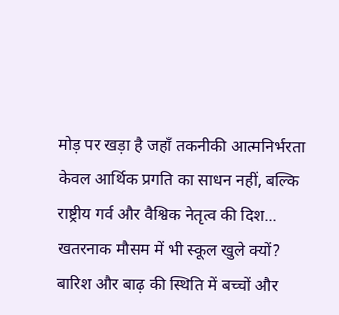मोड़ पर खड़ा है जहाँ तकनीकी आत्मनिर्भरता केवल आर्थिक प्रगति का साधन नहीं, बल्कि राष्ट्रीय गर्व और वैश्विक नेतृत्व की दिश...
खतरनाक मौसम में भी स्कूल खुले क्यों?
बारिश और बाढ़ की स्थिति में बच्चों और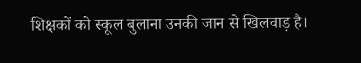शिक्षकों को स्कूल बुलाना उनकी जान से खिलवाड़ है।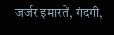जर्जर इमारतें, गंदगी,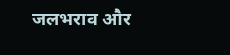जलभराव और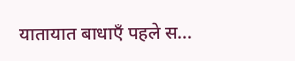यातायात बाधाएँ पहले स...